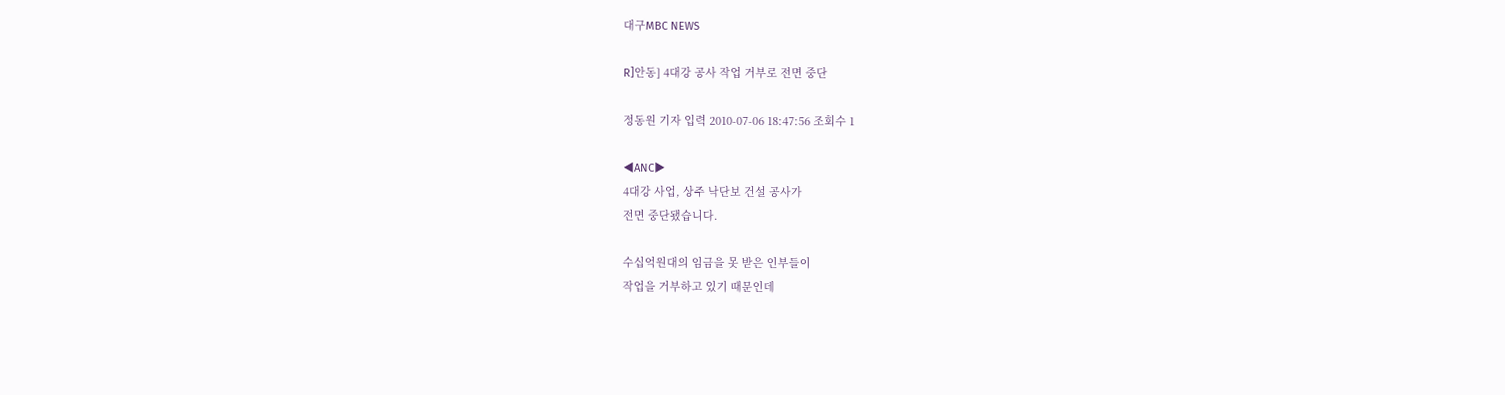대구MBC NEWS

R]안동] 4대강 공사 작업 거부로 전면 중단

정동원 기자 입력 2010-07-06 18:47:56 조회수 1

◀ANC▶
4대강 사업, 상주 낙단보 건설 공사가
전면 중단됐습니다.

수십억원대의 임금을 못 받은 인부들이
작업을 거부하고 있기 때문인데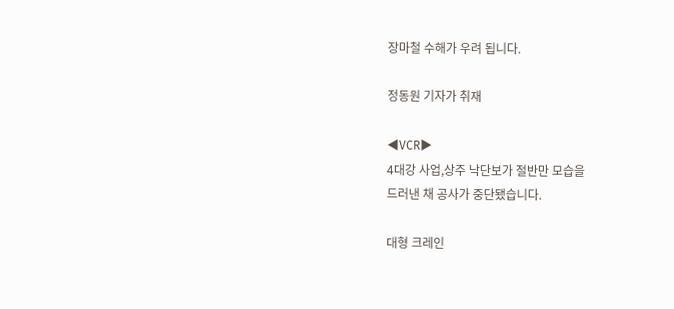장마철 수해가 우려 됩니다.

정동원 기자가 취재

◀VCR▶
4대강 사업,상주 낙단보가 절반만 모습을
드러낸 채 공사가 중단됐습니다.

대형 크레인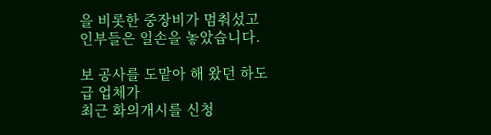을 비롯한 중장비가 멈춰섰고
인부들은 일손을 놓았습니다.

보 공사를 도맡아 해 왔던 하도급 업체가
최근 화의개시를 신청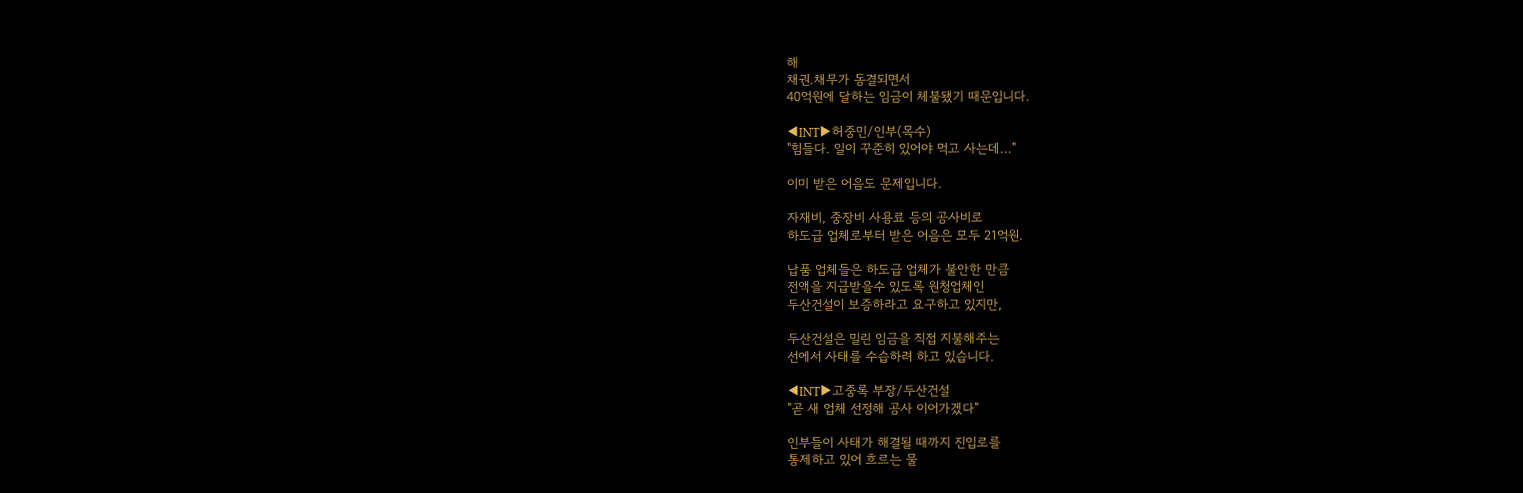해
채권.채무가 동결되면서
40억원에 달하는 임금이 체불됐기 때문입니다.

◀INT▶허중민/인부(목수)
"힘들다. 일이 꾸준히 있어야 먹고 사는데..."

이미 받은 어음도 문제입니다.

자재비, 중장비 사용료 등의 공사비로
하도급 업체로부터 받은 어음은 모두 21억원.

납품 업체들은 하도급 업체가 불안한 만큼
전액을 지급받을수 있도록 원청업체인
두산건설이 보증하라고 요구하고 있지만,

두산건설은 밀린 임금을 직접 지불해주는
선에서 사태를 수습하려 하고 있습니다.

◀INT▶고중록 부장/두산건설
"곧 새 업체 선정해 공사 이어가겠다"

인부들이 사태가 해결될 때까지 진입로를
통제하고 있어 흐르는 물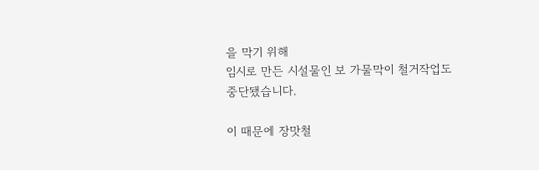을 막기 위해
임시로 만든 시설물인 보 가물막이 철거작업도
중단됐습니다.

이 때문에 장맛철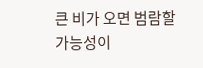큰 비가 오면 범람할
가능성이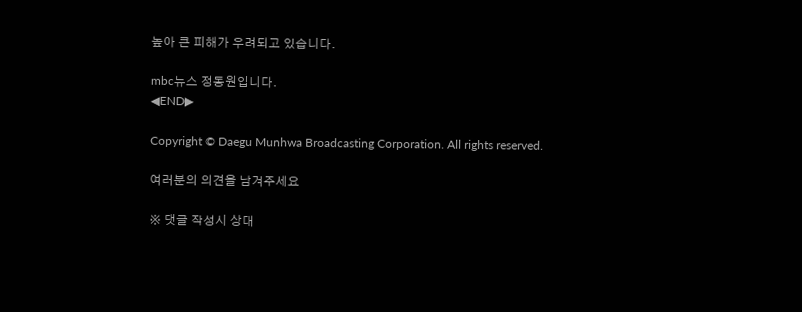높아 큰 피해가 우려되고 있습니다.

mbc뉴스 정동원입니다.
◀END▶

Copyright © Daegu Munhwa Broadcasting Corporation. All rights reserved.

여러분의 의견을 남겨주세요

※ 댓글 작성시 상대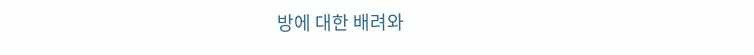방에 대한 배려와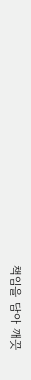책임을 담아 깨끗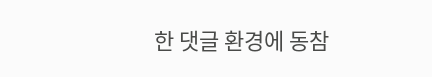한 댓글 환경에 동참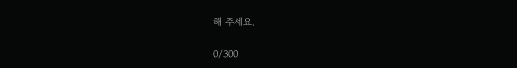해 주세요.

0/300